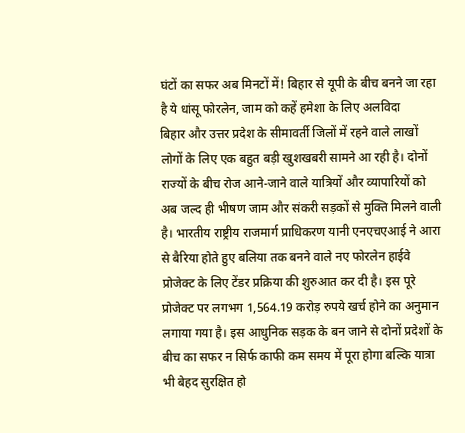घंटों का सफर अब मिनटों में! बिहार से यूपी के बीच बनने जा रहा है ये धांसू फोरलेन, जाम को कहें हमेशा के लिए अलविदा
बिहार और उत्तर प्रदेश के सीमावर्ती जिलों में रहने वाले लाखों लोगों के लिए एक बहुत बड़ी खुशखबरी सामने आ रही है। दोनों राज्यों के बीच रोज आने-जाने वाले यात्रियों और व्यापारियों को अब जल्द ही भीषण जाम और संकरी सड़कों से मुक्ति मिलने वाली है। भारतीय राष्ट्रीय राजमार्ग प्राधिकरण यानी एनएचएआई ने आरा से बैरिया होते हुए बलिया तक बनने वाले नए फोरलेन हाईवे प्रोजेक्ट के लिए टेंडर प्रक्रिया की शुरुआत कर दी है। इस पूरे प्रोजेक्ट पर लगभग 1,564.19 करोड़ रुपये खर्च होने का अनुमान लगाया गया है। इस आधुनिक सड़क के बन जाने से दोनों प्रदेशों के बीच का सफर न सिर्फ काफी कम समय में पूरा होगा बल्कि यात्रा भी बेहद सुरक्षित हो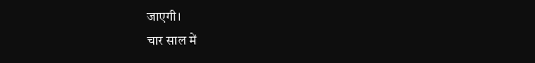जाएगी।
चार साल में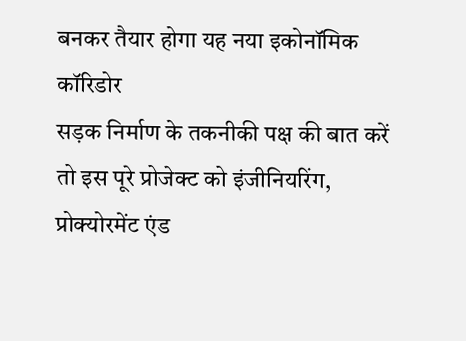बनकर तैयार होगा यह नया इकोनॉमिक कॉरिडोर
सड़क निर्माण के तकनीकी पक्ष की बात करें तो इस पूरे प्रोजेक्ट को इंजीनियरिंग, प्रोक्योरमेंट एंड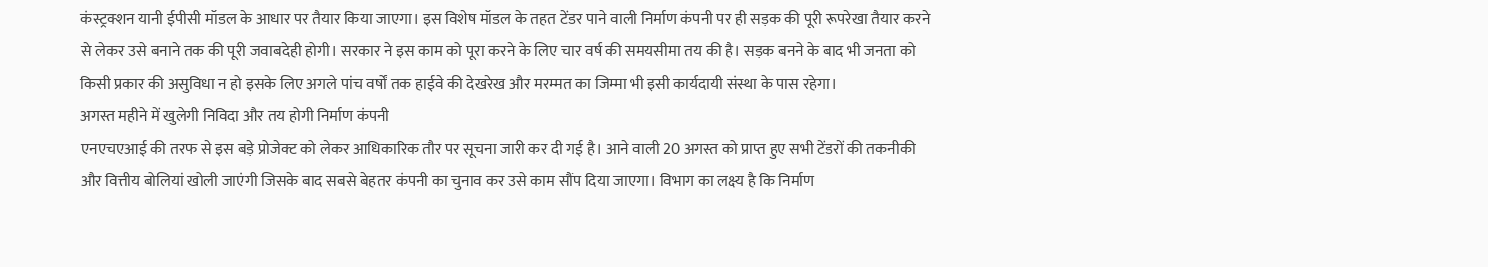कंस्ट्रक्शन यानी ईपीसी मॉडल के आधार पर तैयार किया जाएगा। इस विशेष मॉडल के तहत टेंडर पाने वाली निर्माण कंपनी पर ही सड़क की पूरी रूपरेखा तैयार करने से लेकर उसे बनाने तक की पूरी जवाबदेही होगी। सरकार ने इस काम को पूरा करने के लिए चार वर्ष की समयसीमा तय की है। सड़क बनने के बाद भी जनता को किसी प्रकार की असुविधा न हो इसके लिए अगले पांच वर्षों तक हाईवे की देखरेख और मरम्मत का जिम्मा भी इसी कार्यदायी संस्था के पास रहेगा।
अगस्त महीने में खुलेगी निविदा और तय होगी निर्माण कंपनी
एनएचएआई की तरफ से इस बड़े प्रोजेक्ट को लेकर आधिकारिक तौर पर सूचना जारी कर दी गई है। आने वाली 20 अगस्त को प्राप्त हुए सभी टेंडरों की तकनीकी और वित्तीय बोलियां खोली जाएंगी जिसके बाद सबसे बेहतर कंपनी का चुनाव कर उसे काम सौंप दिया जाएगा। विभाग का लक्ष्य है कि निर्माण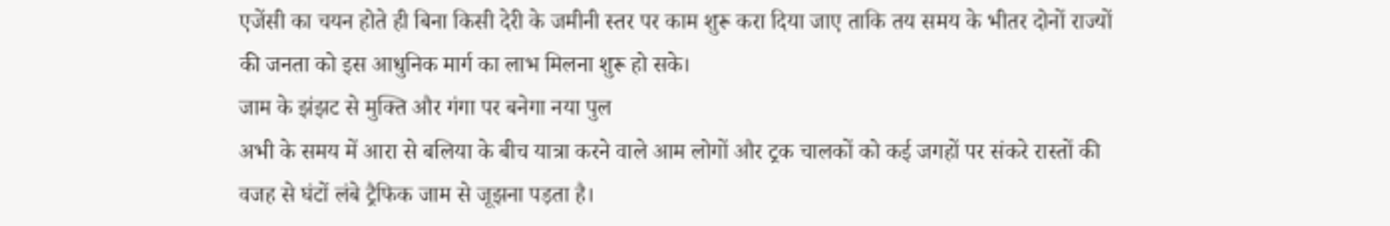एजेंसी का चयन होते ही बिना किसी देरी के जमीनी स्तर पर काम शुरू करा दिया जाए ताकि तय समय के भीतर दोनों राज्यों की जनता को इस आधुनिक मार्ग का लाभ मिलना शुरू हो सके।
जाम के झंझट से मुक्ति और गंगा पर बनेगा नया पुल
अभी के समय में आरा से बलिया के बीच यात्रा करने वाले आम लोगों और ट्रक चालकों को कई जगहों पर संकरे रास्तों की वजह से घंटों लंबे ट्रैफिक जाम से जूझना पड़ता है।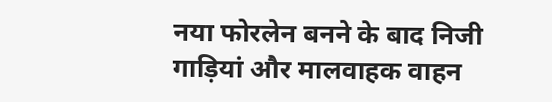नया फोरलेन बनने के बाद निजी गाड़ियां और मालवाहक वाहन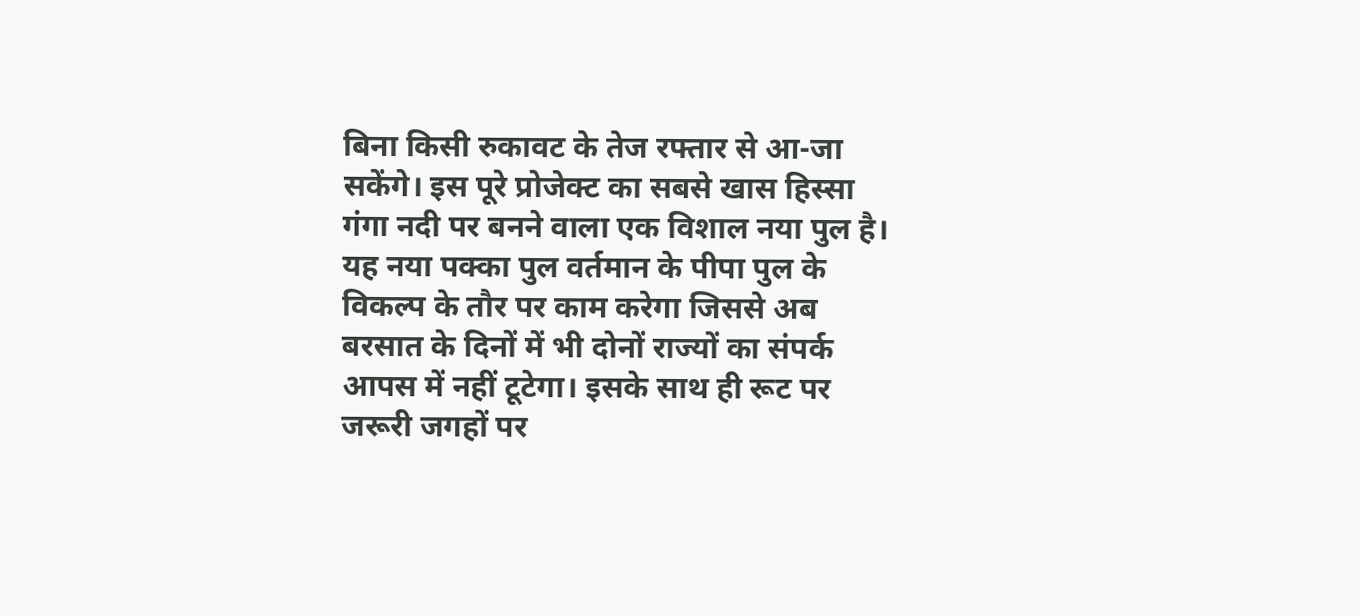बिना किसी रुकावट के तेज रफ्तार से आ-जा सकेंगे। इस पूरे प्रोजेक्ट का सबसे खास हिस्सा गंगा नदी पर बनने वाला एक विशाल नया पुल है। यह नया पक्का पुल वर्तमान के पीपा पुल के विकल्प के तौर पर काम करेगा जिससे अब बरसात के दिनों में भी दोनों राज्यों का संपर्क आपस में नहीं टूटेगा। इसके साथ ही रूट पर जरूरी जगहों पर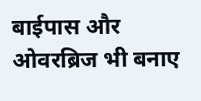बाईपास और ओवरब्रिज भी बनाए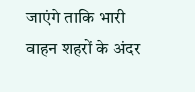जाएंगे ताकि भारी वाहन शहरों के अंदर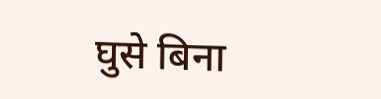घुसे बिना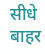सीधे बाहर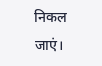निकल जाएं।